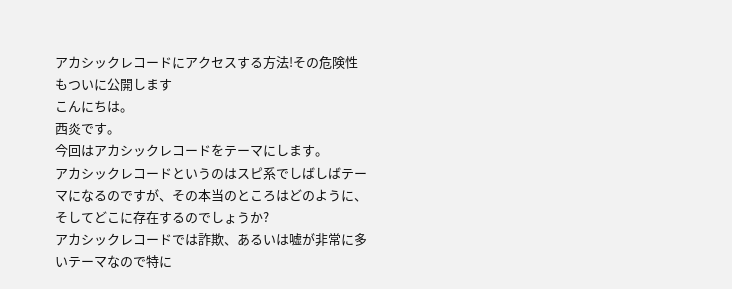アカシックレコードにアクセスする方法!その危険性もついに公開します
こんにちは。
西炎です。
今回はアカシックレコードをテーマにします。
アカシックレコードというのはスピ系でしばしばテーマになるのですが、その本当のところはどのように、そしてどこに存在するのでしょうか?
アカシックレコードでは詐欺、あるいは嘘が非常に多いテーマなので特に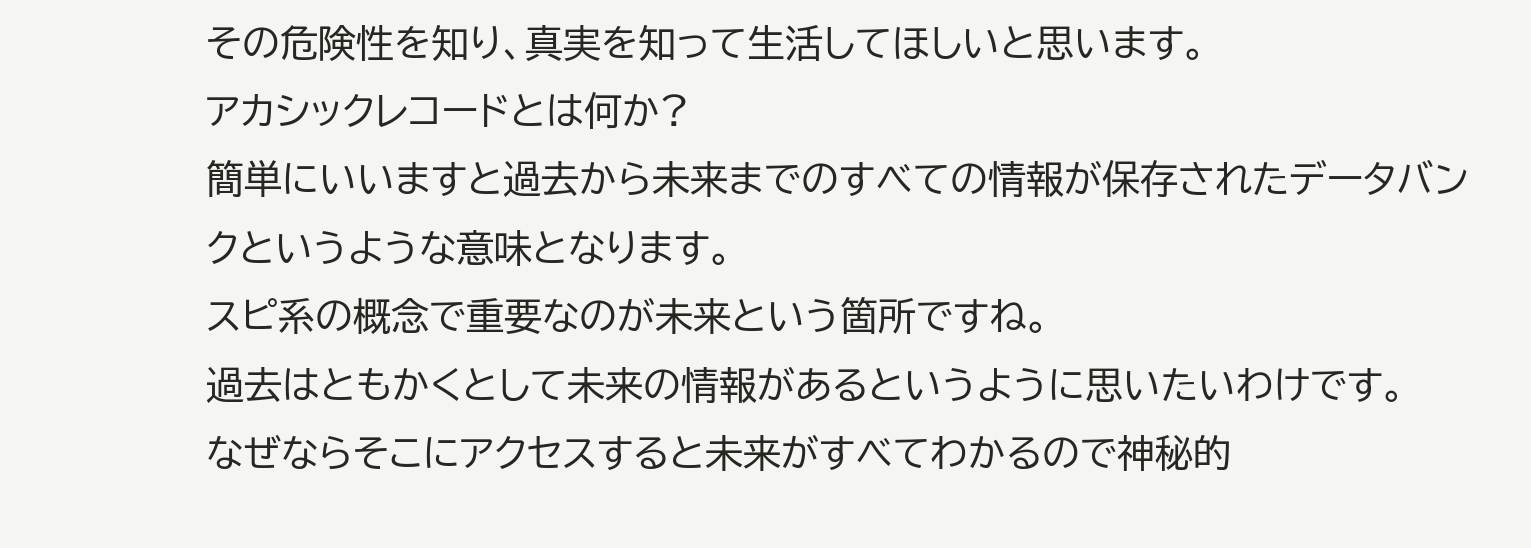その危険性を知り、真実を知って生活してほしいと思います。
アカシックレコードとは何か?
簡単にいいますと過去から未来までのすべての情報が保存されたデータバンクというような意味となります。
スピ系の概念で重要なのが未来という箇所ですね。
過去はともかくとして未来の情報があるというように思いたいわけです。
なぜならそこにアクセスすると未来がすべてわかるので神秘的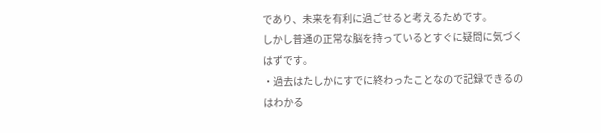であり、未来を有利に過ごせると考えるためです。
しかし普通の正常な脳を持っているとすぐに疑問に気づくはずです。
・過去はたしかにすでに終わったことなので記録できるのはわかる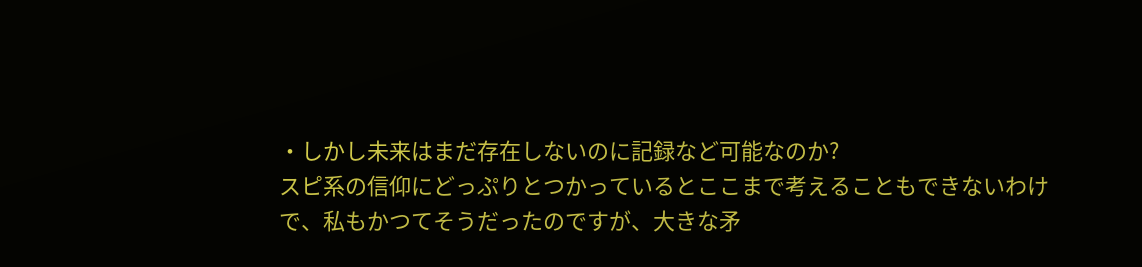・しかし未来はまだ存在しないのに記録など可能なのか?
スピ系の信仰にどっぷりとつかっているとここまで考えることもできないわけで、私もかつてそうだったのですが、大きな矛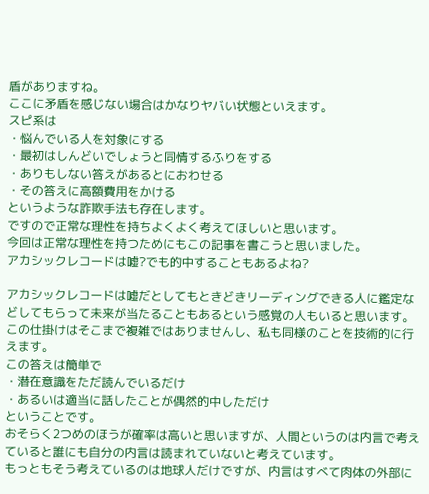盾がありますね。
ここに矛盾を感じない場合はかなりヤバい状態といえます。
スピ系は
・悩んでいる人を対象にする
・最初はしんどいでしょうと同情するふりをする
・ありもしない答えがあるとにおわせる
・その答えに高額費用をかける
というような詐欺手法も存在します。
ですので正常な理性を持ちよくよく考えてほしいと思います。
今回は正常な理性を持つためにもこの記事を書こうと思いました。
アカシックレコードは嘘?でも的中することもあるよね?

アカシックレコードは嘘だとしてもときどきリーディングできる人に鑑定などしてもらって未来が当たることもあるという感覚の人もいると思います。
この仕掛けはそこまで複雑ではありませんし、私も同様のことを技術的に行えます。
この答えは簡単で
・潜在意識をただ読んでいるだけ
・あるいは適当に話したことが偶然的中しただけ
ということです。
おそらく2つめのほうが確率は高いと思いますが、人間というのは内言で考えていると誰にも自分の内言は読まれていないと考えています。
もっともそう考えているのは地球人だけですが、内言はすべて肉体の外部に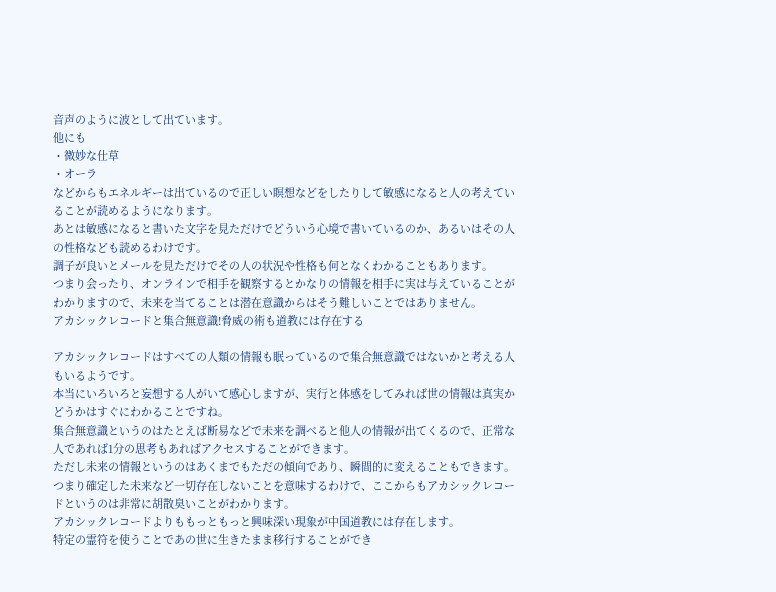音声のように波として出ています。
他にも
・微妙な仕草
・オーラ
などからもエネルギーは出ているので正しい瞑想などをしたりして敏感になると人の考えていることが読めるようになります。
あとは敏感になると書いた文字を見ただけでどういう心境で書いているのか、あるいはその人の性格なども読めるわけです。
調子が良いとメールを見ただけでその人の状況や性格も何となくわかることもあります。
つまり会ったり、オンラインで相手を観察するとかなりの情報を相手に実は与えていることがわかりますので、未来を当てることは潜在意識からはそう難しいことではありません。
アカシックレコードと集合無意識!脅威の術も道教には存在する

アカシックレコードはすべての人類の情報も眠っているので集合無意識ではないかと考える人もいるようです。
本当にいろいろと妄想する人がいて感心しますが、実行と体感をしてみれば世の情報は真実かどうかはすぐにわかることですね。
集合無意識というのはたとえば断易などで未来を調べると他人の情報が出てくるので、正常な人であれば1分の思考もあればアクセスすることができます。
ただし未来の情報というのはあくまでもただの傾向であり、瞬間的に変えることもできます。
つまり確定した未来など一切存在しないことを意味するわけで、ここからもアカシックレコードというのは非常に胡散臭いことがわかります。
アカシックレコードよりももっともっと興味深い現象が中国道教には存在します。
特定の霊符を使うことであの世に生きたまま移行することができ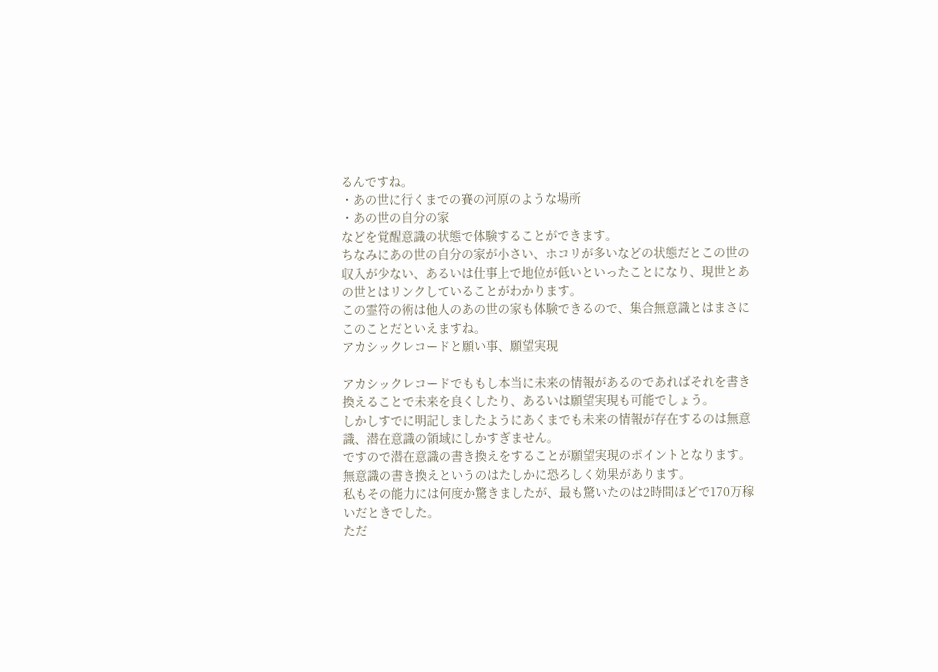るんですね。
・あの世に行くまでの賽の河原のような場所
・あの世の自分の家
などを覚醒意識の状態で体験することができます。
ちなみにあの世の自分の家が小さい、ホコリが多いなどの状態だとこの世の収入が少ない、あるいは仕事上で地位が低いといったことになり、現世とあの世とはリンクしていることがわかります。
この霊符の術は他人のあの世の家も体験できるので、集合無意識とはまさにこのことだといえますね。
アカシックレコードと願い事、願望実現

アカシックレコードでももし本当に未来の情報があるのであればそれを書き換えることで未来を良くしたり、あるいは願望実現も可能でしょう。
しかしすでに明記しましたようにあくまでも未来の情報が存在するのは無意識、潜在意識の領域にしかすぎません。
ですので潜在意識の書き換えをすることが願望実現のポイントとなります。
無意識の書き換えというのはたしかに恐ろしく効果があります。
私もその能力には何度か驚きましたが、最も驚いたのは2時間ほどで170万稼いだときでした。
ただ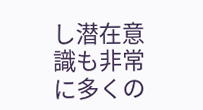し潜在意識も非常に多くの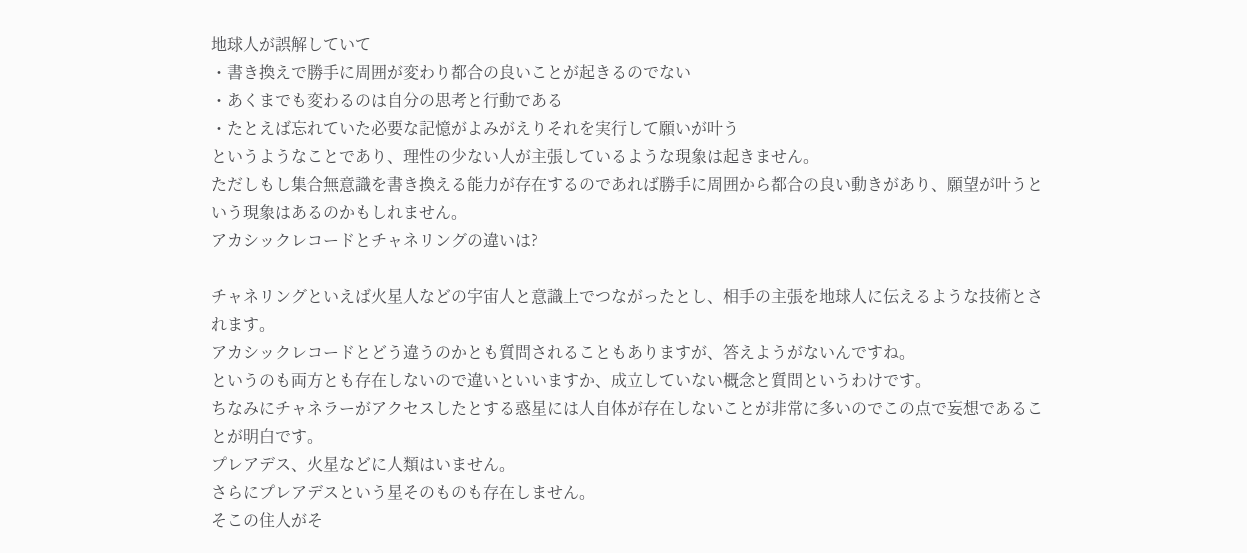地球人が誤解していて
・書き換えで勝手に周囲が変わり都合の良いことが起きるのでない
・あくまでも変わるのは自分の思考と行動である
・たとえば忘れていた必要な記憶がよみがえりそれを実行して願いが叶う
というようなことであり、理性の少ない人が主張しているような現象は起きません。
ただしもし集合無意識を書き換える能力が存在するのであれば勝手に周囲から都合の良い動きがあり、願望が叶うという現象はあるのかもしれません。
アカシックレコードとチャネリングの違いは?

チャネリングといえば火星人などの宇宙人と意識上でつながったとし、相手の主張を地球人に伝えるような技術とされます。
アカシックレコードとどう違うのかとも質問されることもありますが、答えようがないんですね。
というのも両方とも存在しないので違いといいますか、成立していない概念と質問というわけです。
ちなみにチャネラーがアクセスしたとする惑星には人自体が存在しないことが非常に多いのでこの点で妄想であることが明白です。
プレアデス、火星などに人類はいません。
さらにプレアデスという星そのものも存在しません。
そこの住人がそ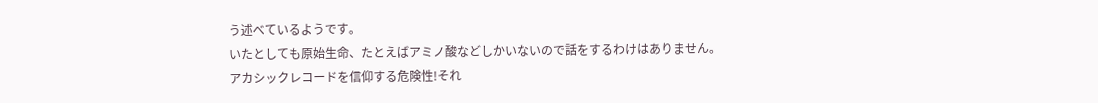う述べているようです。
いたとしても原始生命、たとえばアミノ酸などしかいないので話をするわけはありません。
アカシックレコードを信仰する危険性!それ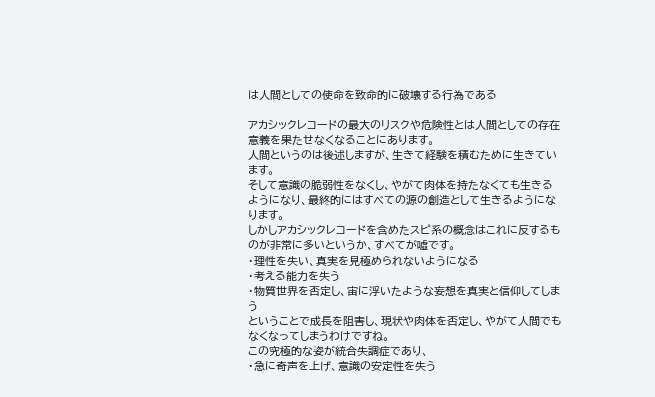は人間としての使命を致命的に破壊する行為である

アカシックレコードの最大のリスクや危険性とは人間としての存在意義を果たせなくなることにあります。
人間というのは後述しますが、生きて経験を積むために生きています。
そして意識の脆弱性をなくし、やがて肉体を持たなくても生きるようになり、最終的にはすべての源の創造として生きるようになります。
しかしアカシックレコードを含めたスピ系の概念はこれに反するものが非常に多いというか、すべてが嘘です。
・理性を失い、真実を見極められないようになる
・考える能力を失う
・物質世界を否定し、宙に浮いたような妄想を真実と信仰してしまう
ということで成長を阻害し、現状や肉体を否定し、やがて人間でもなくなってしまうわけですね。
この究極的な姿が統合失調症であり、
・急に奇声を上げ、意識の安定性を失う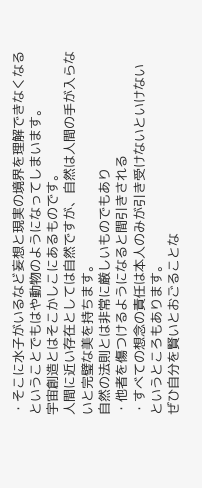・そこに水子がいるなど妄想と現実の境界を理解できなくなる
ということでもはや動物のようになってしまいます。
宇宙創造とはそこかしこにあるものです。
人間に近い存在としては自然ですが、自然は人間の手が入らないと完璧な美を持ちます。
自然の法則とは非常に厳しいものでもあり
・他者を傷つけるようになると間引きされる
・すべての想念の責任は本人のみが引き受けないといけない
というところもあります。
ぜひ自分を賢いとおごることな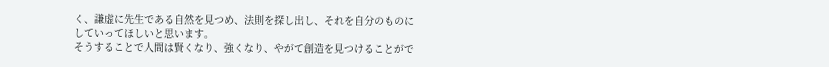く、謙虚に先生である自然を見つめ、法則を探し出し、それを自分のものにしていってほしいと思います。
そうすることで人間は賢くなり、強くなり、やがて創造を見つけることがで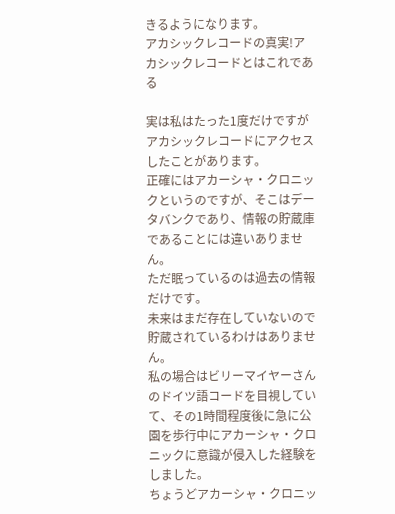きるようになります。
アカシックレコードの真実!アカシックレコードとはこれである

実は私はたった1度だけですがアカシックレコードにアクセスしたことがあります。
正確にはアカーシャ・クロニックというのですが、そこはデータバンクであり、情報の貯蔵庫であることには違いありません。
ただ眠っているのは過去の情報だけです。
未来はまだ存在していないので貯蔵されているわけはありません。
私の場合はビリーマイヤーさんのドイツ語コードを目視していて、その1時間程度後に急に公園を歩行中にアカーシャ・クロニックに意識が侵入した経験をしました。
ちょうどアカーシャ・クロニッ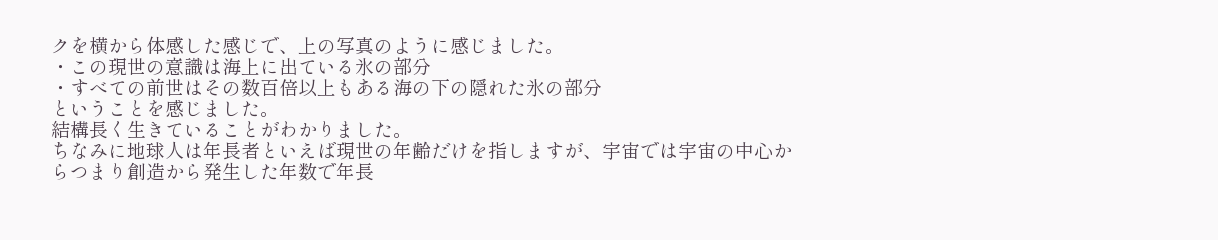クを横から体感した感じで、上の写真のように感じました。
・この現世の意識は海上に出ている氷の部分
・すべての前世はその数百倍以上もある海の下の隠れた氷の部分
ということを感じました。
結構長く生きていることがわかりました。
ちなみに地球人は年長者といえば現世の年齢だけを指しますが、宇宙では宇宙の中心からつまり創造から発生した年数で年長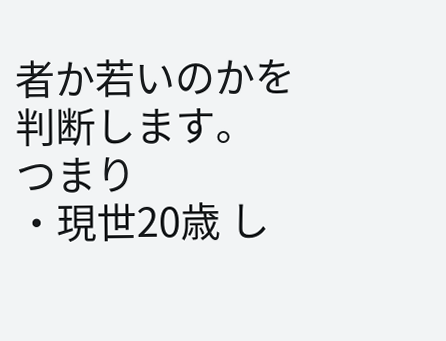者か若いのかを判断します。
つまり
・現世20歳 し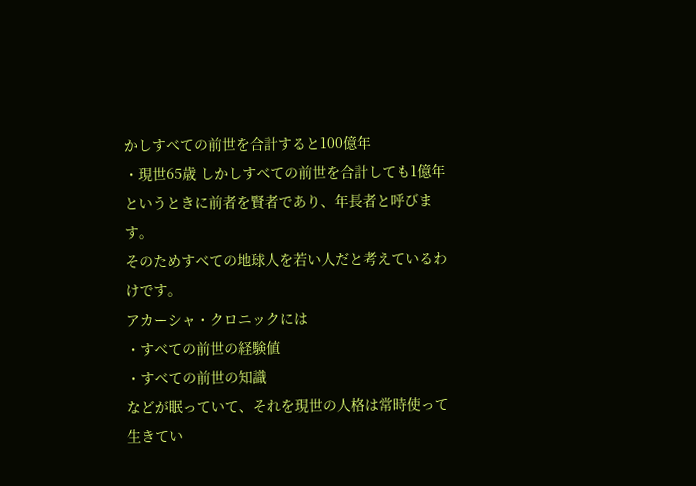かしすべての前世を合計すると100億年
・現世65歳 しかしすべての前世を合計しても1億年
というときに前者を賢者であり、年長者と呼びます。
そのためすべての地球人を若い人だと考えているわけです。
アカーシャ・クロニックには
・すべての前世の経験値
・すべての前世の知識
などが眠っていて、それを現世の人格は常時使って生きてい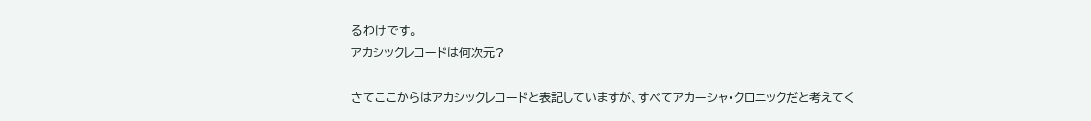るわけです。
アカシックレコードは何次元?

さてここからはアカシックレコードと表記していますが、すべてアカーシャ・クロニックだと考えてく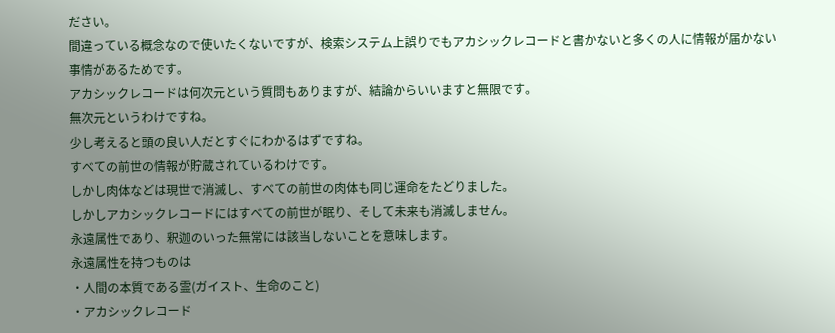ださい。
間違っている概念なので使いたくないですが、検索システム上誤りでもアカシックレコードと書かないと多くの人に情報が届かない事情があるためです。
アカシックレコードは何次元という質問もありますが、結論からいいますと無限です。
無次元というわけですね。
少し考えると頭の良い人だとすぐにわかるはずですね。
すべての前世の情報が貯蔵されているわけです。
しかし肉体などは現世で消滅し、すべての前世の肉体も同じ運命をたどりました。
しかしアカシックレコードにはすべての前世が眠り、そして未来も消滅しません。
永遠属性であり、釈迦のいった無常には該当しないことを意味します。
永遠属性を持つものは
・人間の本質である霊(ガイスト、生命のこと)
・アカシックレコード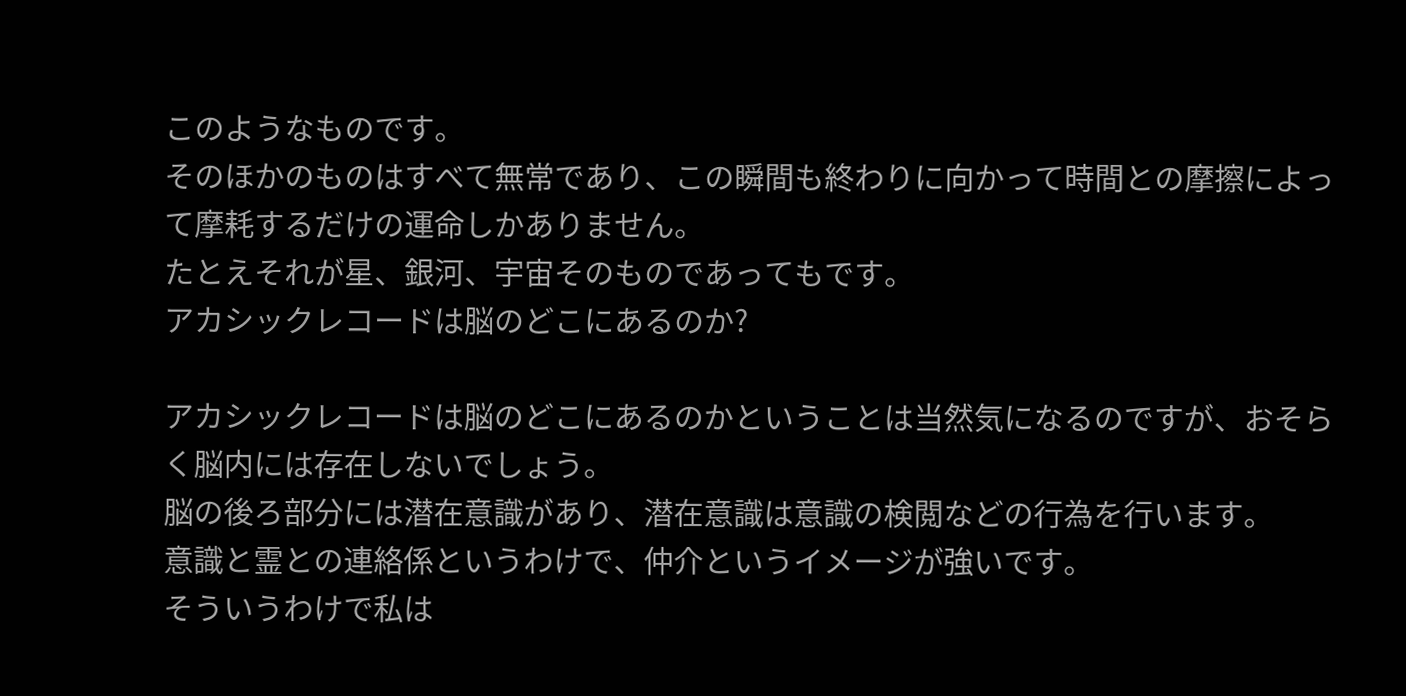このようなものです。
そのほかのものはすべて無常であり、この瞬間も終わりに向かって時間との摩擦によって摩耗するだけの運命しかありません。
たとえそれが星、銀河、宇宙そのものであってもです。
アカシックレコードは脳のどこにあるのか?

アカシックレコードは脳のどこにあるのかということは当然気になるのですが、おそらく脳内には存在しないでしょう。
脳の後ろ部分には潜在意識があり、潜在意識は意識の検閲などの行為を行います。
意識と霊との連絡係というわけで、仲介というイメージが強いです。
そういうわけで私は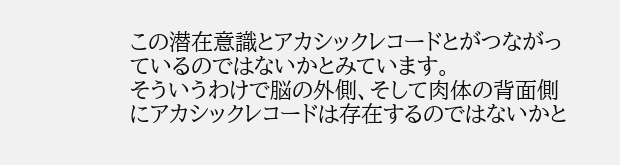この潜在意識とアカシックレコードとがつながっているのではないかとみています。
そういうわけで脳の外側、そして肉体の背面側にアカシックレコードは存在するのではないかと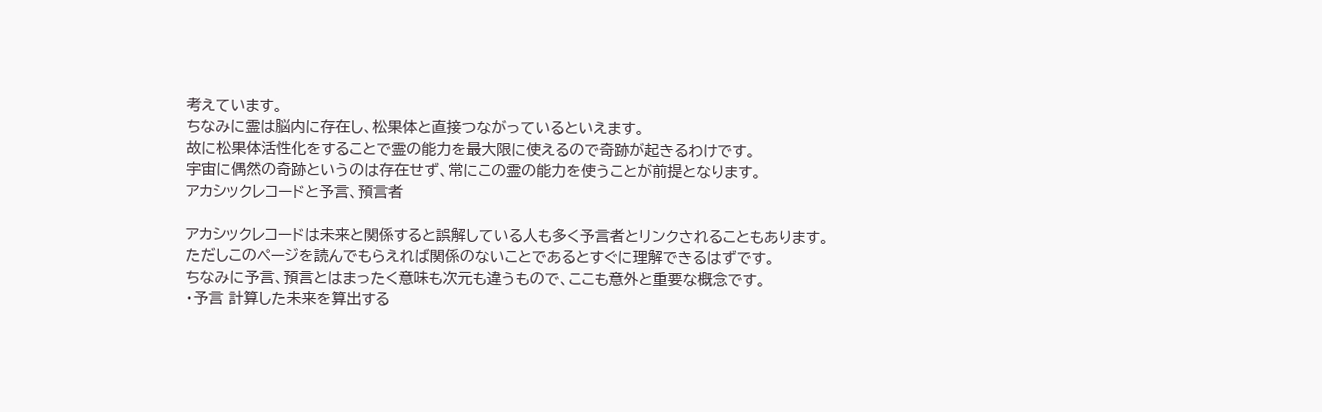考えています。
ちなみに霊は脳内に存在し、松果体と直接つながっているといえます。
故に松果体活性化をすることで霊の能力を最大限に使えるので奇跡が起きるわけです。
宇宙に偶然の奇跡というのは存在せず、常にこの霊の能力を使うことが前提となります。
アカシックレコードと予言、預言者

アカシックレコードは未来と関係すると誤解している人も多く予言者とリンクされることもあります。
ただしこのページを読んでもらえれば関係のないことであるとすぐに理解できるはずです。
ちなみに予言、預言とはまったく意味も次元も違うもので、ここも意外と重要な概念です。
・予言 計算した未来を算出する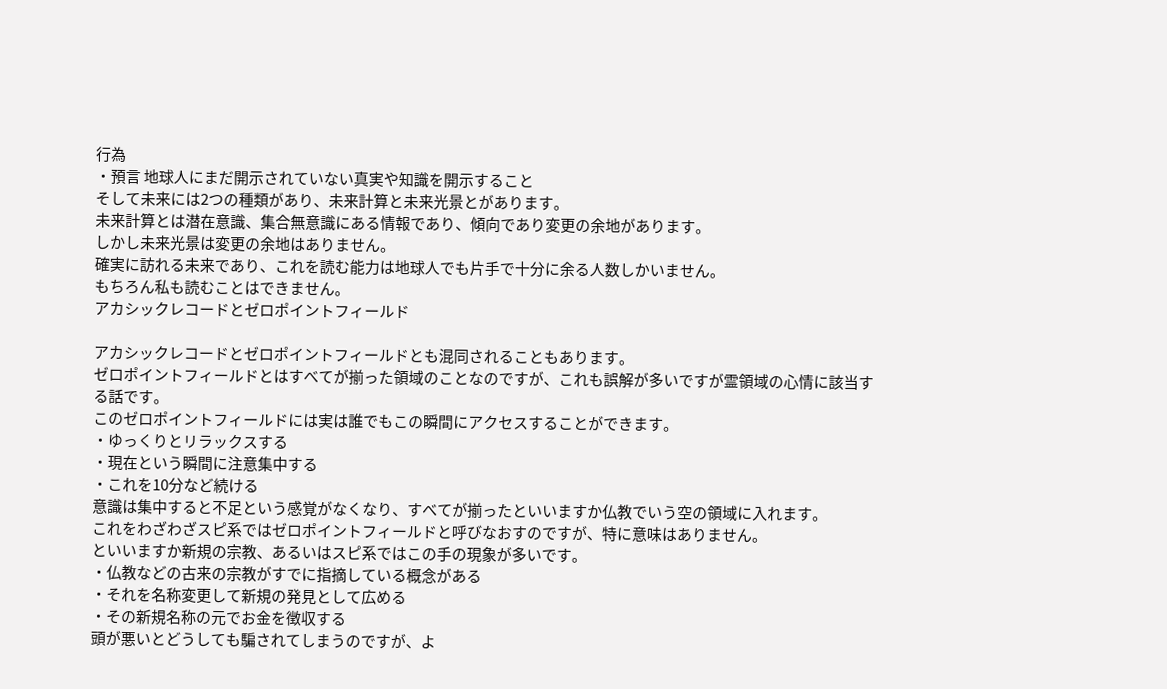行為
・預言 地球人にまだ開示されていない真実や知識を開示すること
そして未来には2つの種類があり、未来計算と未来光景とがあります。
未来計算とは潜在意識、集合無意識にある情報であり、傾向であり変更の余地があります。
しかし未来光景は変更の余地はありません。
確実に訪れる未来であり、これを読む能力は地球人でも片手で十分に余る人数しかいません。
もちろん私も読むことはできません。
アカシックレコードとゼロポイントフィールド

アカシックレコードとゼロポイントフィールドとも混同されることもあります。
ゼロポイントフィールドとはすべてが揃った領域のことなのですが、これも誤解が多いですが霊領域の心情に該当する話です。
このゼロポイントフィールドには実は誰でもこの瞬間にアクセスすることができます。
・ゆっくりとリラックスする
・現在という瞬間に注意集中する
・これを10分など続ける
意識は集中すると不足という感覚がなくなり、すべてが揃ったといいますか仏教でいう空の領域に入れます。
これをわざわざスピ系ではゼロポイントフィールドと呼びなおすのですが、特に意味はありません。
といいますか新規の宗教、あるいはスピ系ではこの手の現象が多いです。
・仏教などの古来の宗教がすでに指摘している概念がある
・それを名称変更して新規の発見として広める
・その新規名称の元でお金を徴収する
頭が悪いとどうしても騙されてしまうのですが、よ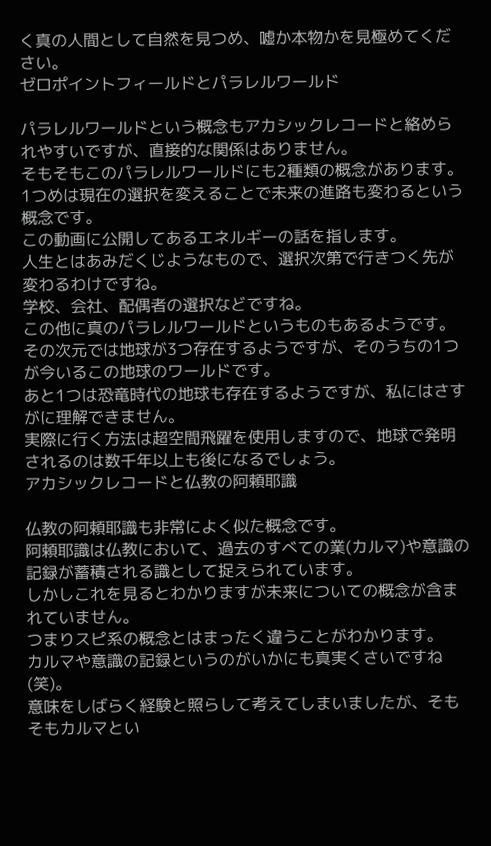く真の人間として自然を見つめ、嘘か本物かを見極めてください。
ゼロポイントフィールドとパラレルワールド

パラレルワールドという概念もアカシックレコードと絡められやすいですが、直接的な関係はありません。
そもそもこのパラレルワールドにも2種類の概念があります。
1つめは現在の選択を変えることで未来の進路も変わるという概念です。
この動画に公開してあるエネルギーの話を指します。
人生とはあみだくじようなもので、選択次第で行きつく先が変わるわけですね。
学校、会社、配偶者の選択などですね。
この他に真のパラレルワールドというものもあるようです。
その次元では地球が3つ存在するようですが、そのうちの1つが今いるこの地球のワールドです。
あと1つは恐竜時代の地球も存在するようですが、私にはさすがに理解できません。
実際に行く方法は超空間飛躍を使用しますので、地球で発明されるのは数千年以上も後になるでしょう。
アカシックレコードと仏教の阿頼耶識

仏教の阿頼耶識も非常によく似た概念です。
阿頼耶識は仏教において、過去のすべての業(カルマ)や意識の記録が蓄積される識として捉えられています。
しかしこれを見るとわかりますが未来についての概念が含まれていません。
つまりスピ系の概念とはまったく違うことがわかります。
カルマや意識の記録というのがいかにも真実くさいですね(笑)。
意味をしばらく経験と照らして考えてしまいましたが、そもそもカルマとい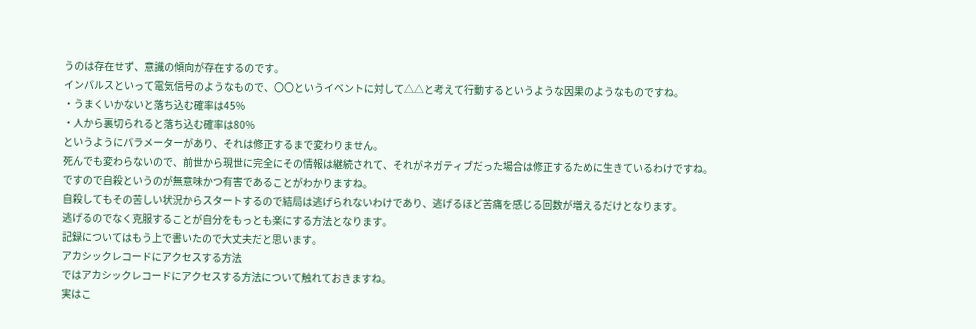うのは存在せず、意識の傾向が存在するのです。
インパルスといって電気信号のようなもので、〇〇というイベントに対して△△と考えて行動するというような因果のようなものですね。
・うまくいかないと落ち込む確率は45%
・人から裏切られると落ち込む確率は80%
というようにパラメーターがあり、それは修正するまで変わりません。
死んでも変わらないので、前世から現世に完全にその情報は継続されて、それがネガティブだった場合は修正するために生きているわけですね。
ですので自殺というのが無意味かつ有害であることがわかりますね。
自殺してもその苦しい状況からスタートするので結局は逃げられないわけであり、逃げるほど苦痛を感じる回数が増えるだけとなります。
逃げるのでなく克服することが自分をもっとも楽にする方法となります。
記録についてはもう上で書いたので大丈夫だと思います。
アカシックレコードにアクセスする方法
ではアカシックレコードにアクセスする方法について触れておきますね。
実はこ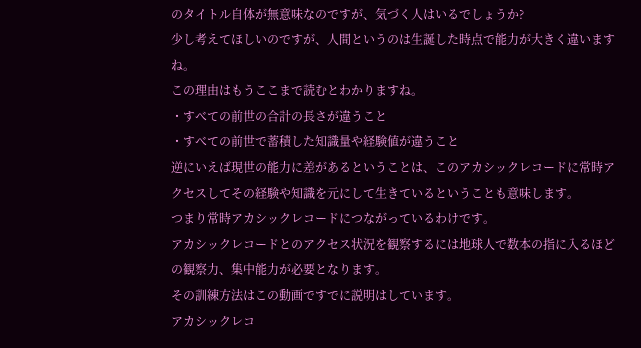のタイトル自体が無意味なのですが、気づく人はいるでしょうか?
少し考えてほしいのですが、人間というのは生誕した時点で能力が大きく違いますね。
この理由はもうここまで読むとわかりますね。
・すべての前世の合計の長さが違うこと
・すべての前世で蓄積した知識量や経験値が違うこと
逆にいえば現世の能力に差があるということは、このアカシックレコードに常時アクセスしてその経験や知識を元にして生きているということも意味します。
つまり常時アカシックレコードにつながっているわけです。
アカシックレコードとのアクセス状況を観察するには地球人で数本の指に入るほどの観察力、集中能力が必要となります。
その訓練方法はこの動画ですでに説明はしています。
アカシックレコ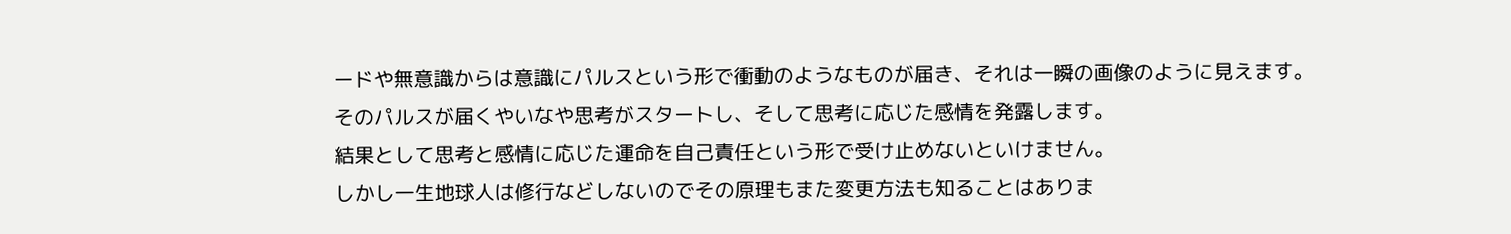ードや無意識からは意識にパルスという形で衝動のようなものが届き、それは一瞬の画像のように見えます。
そのパルスが届くやいなや思考がスタートし、そして思考に応じた感情を発露します。
結果として思考と感情に応じた運命を自己責任という形で受け止めないといけません。
しかし一生地球人は修行などしないのでその原理もまた変更方法も知ることはありま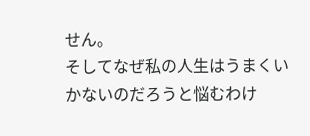せん。
そしてなぜ私の人生はうまくいかないのだろうと悩むわけ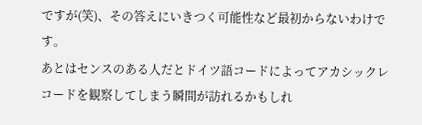ですが(笑)、その答えにいきつく可能性など最初からないわけです。
あとはセンスのある人だとドイツ語コードによってアカシックレコードを観察してしまう瞬間が訪れるかもしれ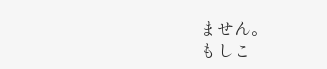ません。
もしこ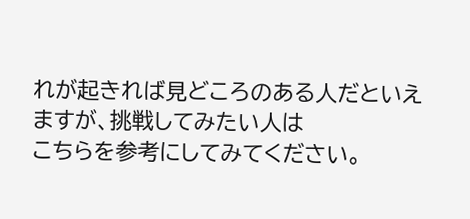れが起きれば見どころのある人だといえますが、挑戦してみたい人は
こちらを参考にしてみてください。